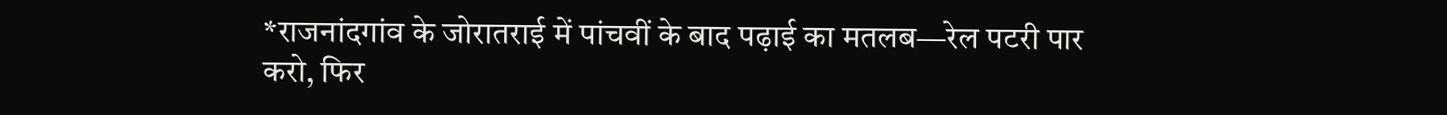*राजनांदगांव के जोरातराई में पांचवीं के बाद पढ़ाई का मतलब—रेल पटरी पार करो, फिर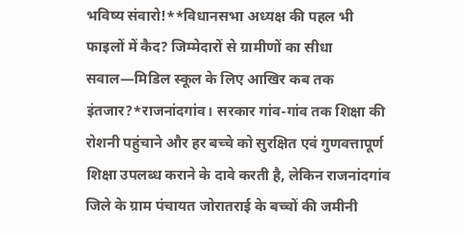भविष्य संवारो!**विधानसभा अध्यक्ष की पहल भी फाइलों में कैद? जिम्मेदारों से ग्रामीणों का सीधा सवाल—मिडिल स्कूल के लिए आखिर कब तक इंतजार?*राजनांदगांव। सरकार गांव-गांव तक शिक्षा की रोशनी पहुंचाने और हर बच्चे को सुरक्षित एवं गुणवत्तापूर्ण शिक्षा उपलब्ध कराने के दावे करती है, लेकिन राजनांदगांव जिले के ग्राम पंचायत जोरातराई के बच्चों की जमीनी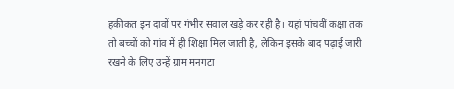हकीकत इन दावों पर गंभीर सवाल खड़े कर रही है। यहां पांचवीं कक्षा तक तो बच्चों को गांव में ही शिक्षा मिल जाती है, लेकिन इसके बाद पढ़ाई जारी रखने के लिए उन्हें ग्राम मनगटा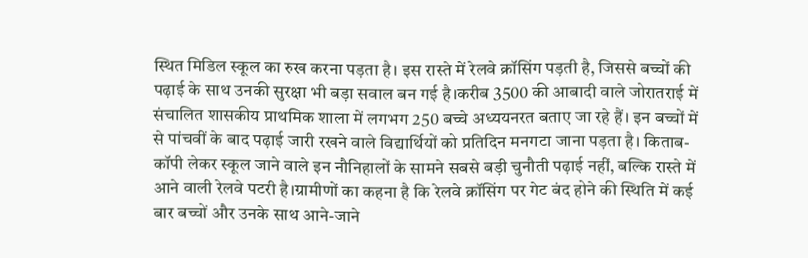स्थित मिडिल स्कूल का रुख करना पड़ता है। इस रास्ते में रेलवे क्रॉसिंग पड़ती है, जिससे बच्चों की पढ़ाई के साथ उनकी सुरक्षा भी बड़ा सवाल बन गई है।करीब 3500 की आबादी वाले जोरातराई में संचालित शासकीय प्राथमिक शाला में लगभग 250 बच्चे अध्ययनरत बताए जा रहे हैं। इन बच्चों में से पांचवीं के बाद पढ़ाई जारी रखने वाले विद्यार्थियों को प्रतिदिन मनगटा जाना पड़ता है। किताब-कॉपी लेकर स्कूल जाने वाले इन नौनिहालों के सामने सबसे बड़ी चुनौती पढ़ाई नहीं, बल्कि रास्ते में आने वाली रेलवे पटरी है।ग्रामीणों का कहना है कि रेलवे क्रॉसिंग पर गेट बंद होने की स्थिति में कई बार बच्चों और उनके साथ आने-जाने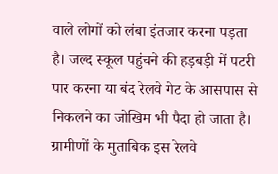वाले लोगों को लंबा इंतजार करना पड़ता है। जल्द स्कूल पहुंचने की हड़बड़ी में पटरी पार करना या बंद रेलवे गेट के आसपास से निकलने का जोखिम भी पैदा हो जाता है। ग्रामीणों के मुताबिक इस रेलवे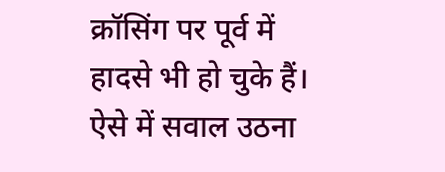क्रॉसिंग पर पूर्व में हादसे भी हो चुके हैं। ऐसे में सवाल उठना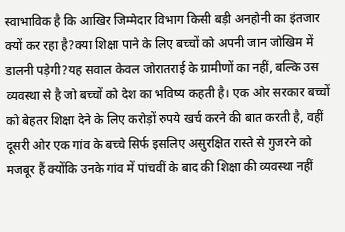स्वाभाविक है कि आखिर जिम्मेदार विभाग किसी बड़ी अनहोनी का इंतजार क्यों कर रहा है?क्या शिक्षा पाने के लिए बच्चों को अपनी जान जोखिम में डालनी पड़ेगी?यह सवाल केवल जोरातराई के ग्रामीणों का नहीं, बल्कि उस व्यवस्था से है जो बच्चों को देश का भविष्य कहती है। एक ओर सरकार बच्चों को बेहतर शिक्षा देने के लिए करोड़ों रुपये खर्च करने की बात करती है, वहीं दूसरी ओर एक गांव के बच्चे सिर्फ इसलिए असुरक्षित रास्ते से गुजरने को मजबूर हैं क्योंकि उनके गांव में पांचवीं के बाद की शिक्षा की व्यवस्था नहीं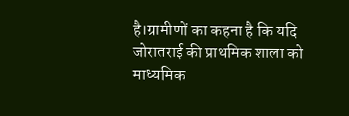है।ग्रामीणों का कहना है कि यदि जोरातराई की प्राथमिक शाला को माध्यमिक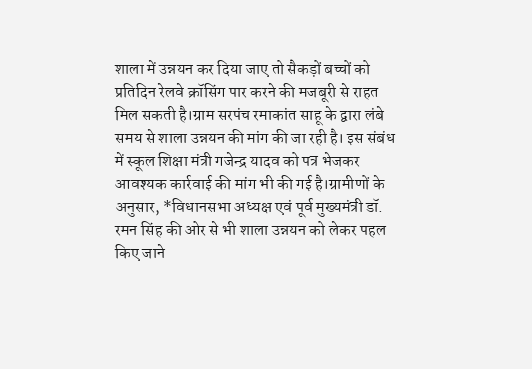शाला में उन्नयन कर दिया जाए तो सैकड़ों बच्चों को प्रतिदिन रेलवे क्रॉसिंग पार करने की मजबूरी से राहत मिल सकती है।ग्राम सरपंच रमाकांत साहू के द्वारा लंबे समय से शाला उन्नयन की मांग की जा रही है। इस संबंध में स्कूल शिक्षा मंत्री गजेन्द्र यादव को पत्र भेजकर आवश्यक कार्रवाई की मांग भी की गई है।ग्रामीणों के अनुसार, *विधानसभा अध्यक्ष एवं पूर्व मुख्यमंत्री डॉ. रमन सिंह की ओर से भी शाला उन्नयन को लेकर पहल किए जाने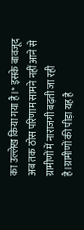का उल्लेख किया गया है।* इसके बावजूद अब तक ठोस परिणाम सामने नहीं आने से ग्रामीणों में नाराजगी बढ़ती जा रही है।ग्रामीणों की पीड़ा यह है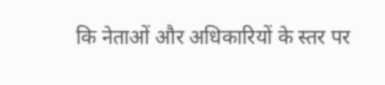कि नेताओं और अधिकारियों के स्तर पर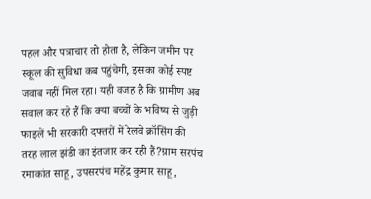पहल और पत्राचार तो होता है, लेकिन जमीन पर स्कूल की सुविधा कब पहुंचेगी, इसका कोई स्पष्ट जवाब नहीं मिल रहा। यही वजह है कि ग्रामीण अब सवाल कर रहे हैं कि क्या बच्चों के भविष्य से जुड़ी फाइलें भी सरकारी दफ्तरों में रेलवे क्रॉसिंग की तरह लाल झंडी का इंतजार कर रही हैं?ग्राम सरपंच रमाकांत साहू, उपसरपंच महेंद्र कुमार साहू,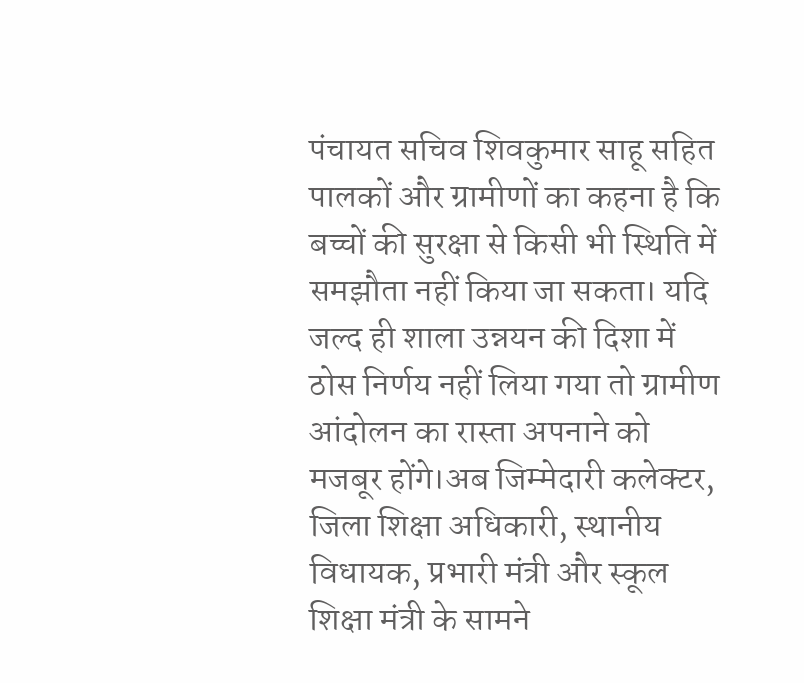पंचायत सचिव शिवकुमार साहू सहित पालकों और ग्रामीणों का कहना है कि बच्चों की सुरक्षा से किसी भी स्थिति में समझौता नहीं किया जा सकता। यदि जल्द ही शाला उन्नयन की दिशा में ठोस निर्णय नहीं लिया गया तो ग्रामीण आंदोलन का रास्ता अपनाने को मजबूर होंगे।अब जिम्मेदारी कलेक्टर, जिला शिक्षा अधिकारी, स्थानीय विधायक, प्रभारी मंत्री और स्कूल शिक्षा मंत्री के सामने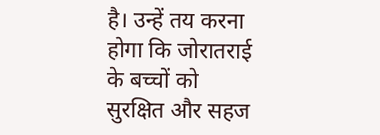है। उन्हें तय करना होगा कि जोरातराई के बच्चों को सुरक्षित और सहज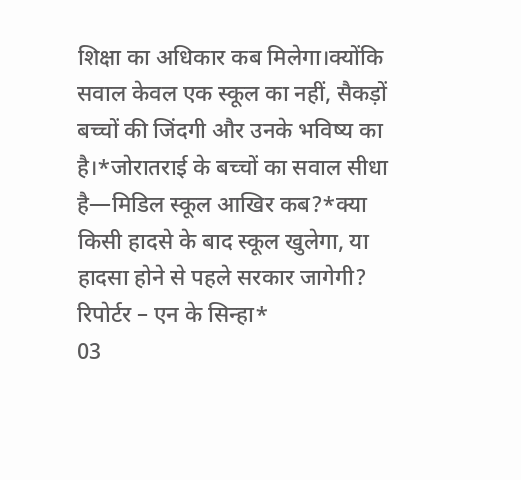शिक्षा का अधिकार कब मिलेगा।क्योंकि सवाल केवल एक स्कूल का नहीं, सैकड़ों बच्चों की जिंदगी और उनके भविष्य का है।*जोरातराई के बच्चों का सवाल सीधा है—मिडिल स्कूल आखिर कब?*क्या किसी हादसे के बाद स्कूल खुलेगा, या हादसा होने से पहले सरकार जागेगी?
रिपोर्टर – एन के सिन्हा*
03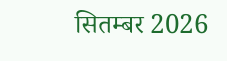सितम्बर 2026